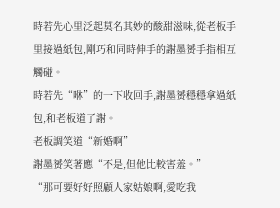時若先心里泛起莫名其妙的酸甜滋味,從老板手里接過紙包,剛巧和同時伸手的謝墨赟手指相互觸碰。
時若先“咻”的一下收回手,謝墨赟穩穩拿過紙包,和老板道了謝。
老板調笑道“新婚啊”
謝墨赟笑著應“不是,但他比較害羞。”
“那可要好好照顧人家姑娘啊,愛吃我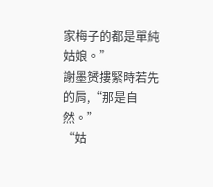家梅子的都是單純姑娘。”
謝墨赟摟緊時若先的肩,“那是自然。”
“姑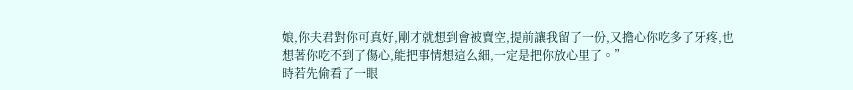娘,你夫君對你可真好,剛才就想到會被賣空,提前讓我留了一份,又擔心你吃多了牙疼,也想著你吃不到了傷心,能把事情想這么細,一定是把你放心里了。”
時若先偷看了一眼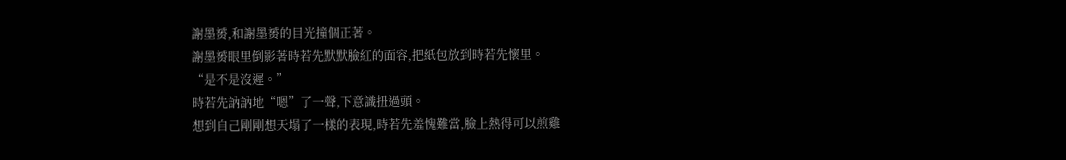謝墨赟,和謝墨赟的目光撞個正著。
謝墨赟眼里倒影著時若先默默臉紅的面容,把紙包放到時若先懷里。
“是不是沒遲。”
時若先訥訥地“嗯”了一聲,下意識扭過頭。
想到自己剛剛想天塌了一樣的表現,時若先羞愧難當,臉上熱得可以煎雞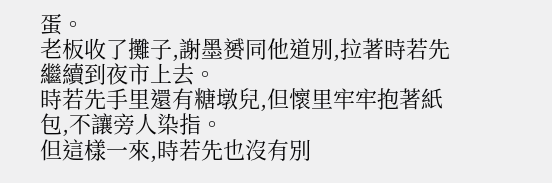蛋。
老板收了攤子,謝墨赟同他道別,拉著時若先繼續到夜市上去。
時若先手里還有糖墩兒,但懷里牢牢抱著紙包,不讓旁人染指。
但這樣一來,時若先也沒有別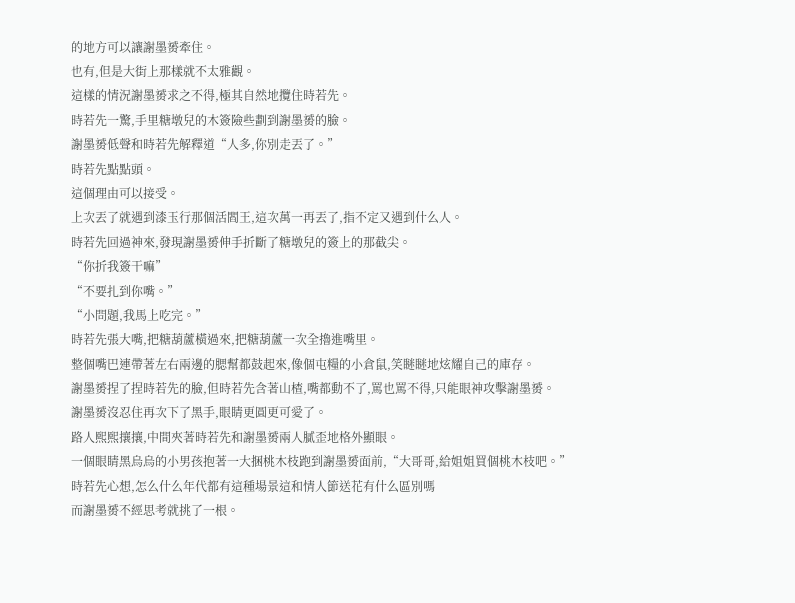的地方可以讓謝墨赟牽住。
也有,但是大街上那樣就不太雅觀。
這樣的情況謝墨赟求之不得,極其自然地攬住時若先。
時若先一驚,手里糖墩兒的木簽險些劃到謝墨赟的臉。
謝墨赟低聲和時若先解釋道“人多,你別走丟了。”
時若先點點頭。
這個理由可以接受。
上次丟了就遇到漆玉行那個活閻王,這次萬一再丟了,指不定又遇到什么人。
時若先回過神來,發現謝墨赟伸手折斷了糖墩兒的簽上的那截尖。
“你折我簽干嘛”
“不要扎到你嘴。”
“小問題,我馬上吃完。”
時若先張大嘴,把糖葫蘆橫過來,把糖葫蘆一次全擼進嘴里。
整個嘴巴連帶著左右兩邊的腮幫都鼓起來,像個屯糧的小倉鼠,笑瞇瞇地炫耀自己的庫存。
謝墨赟捏了捏時若先的臉,但時若先含著山楂,嘴都動不了,罵也罵不得,只能眼神攻擊謝墨赟。
謝墨赟沒忍住再次下了黑手,眼睛更圓更可愛了。
路人熙熙攘攘,中間夾著時若先和謝墨赟兩人膩歪地格外顯眼。
一個眼睛黑烏烏的小男孩抱著一大捆桃木枝跑到謝墨赟面前,“大哥哥,給姐姐買個桃木枝吧。”
時若先心想,怎么什么年代都有這種場景這和情人節送花有什么區別嗎
而謝墨赟不經思考就挑了一根。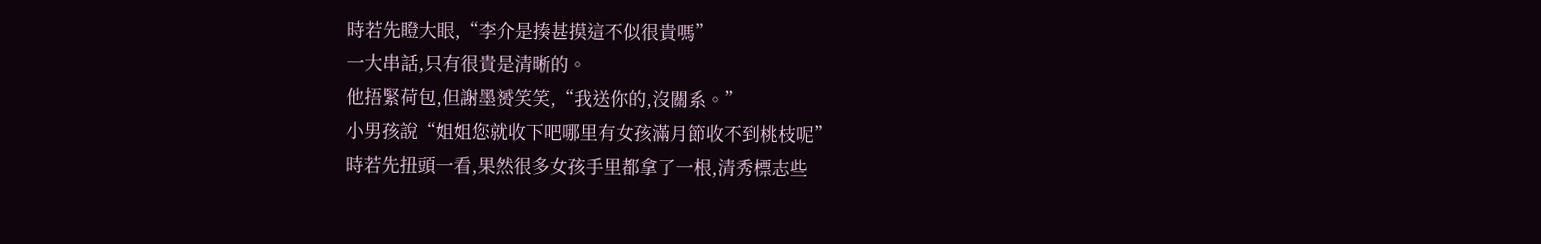時若先瞪大眼,“李介是揍甚摸這不似很貴嗎”
一大串話,只有很貴是清晰的。
他捂緊荷包,但謝墨赟笑笑,“我送你的,沒關系。”
小男孩說“姐姐您就收下吧哪里有女孩滿月節收不到桃枝呢”
時若先扭頭一看,果然很多女孩手里都拿了一根,清秀標志些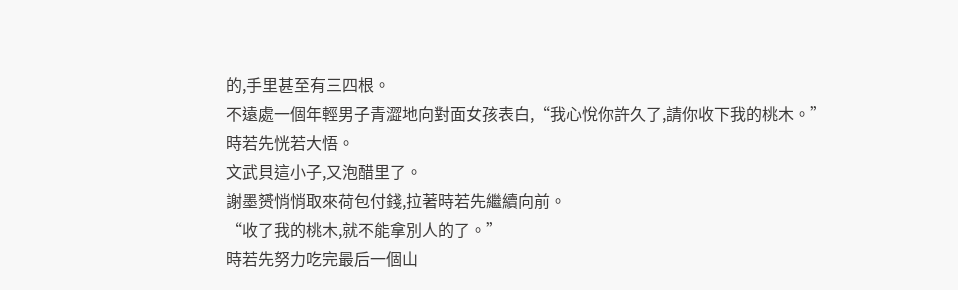的,手里甚至有三四根。
不遠處一個年輕男子青澀地向對面女孩表白,“我心悅你許久了,請你收下我的桃木。”
時若先恍若大悟。
文武貝這小子,又泡醋里了。
謝墨赟悄悄取來荷包付錢,拉著時若先繼續向前。
“收了我的桃木,就不能拿別人的了。”
時若先努力吃完最后一個山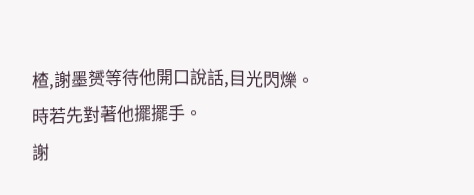楂,謝墨赟等待他開口說話,目光閃爍。
時若先對著他擺擺手。
謝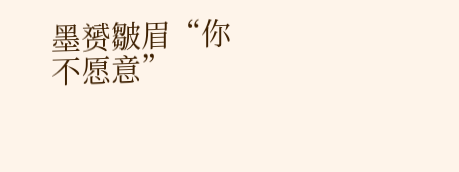墨赟皺眉“你不愿意”